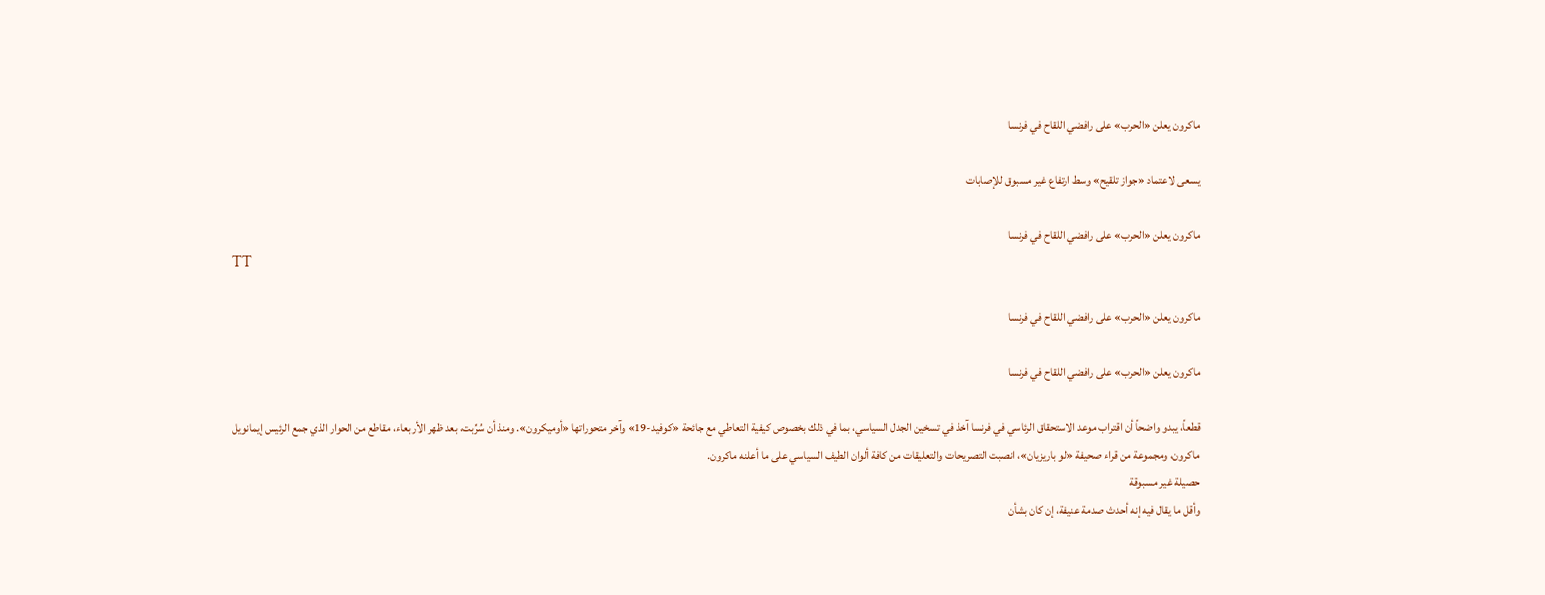ماكرون يعلن «الحرب» على رافضي اللقاح في فرنسا

يسعى لاعتماد «جواز تلقيح» وسط ارتفاع غير مسبوق للإصابات

ماكرون يعلن «الحرب» على رافضي اللقاح في فرنسا
TT

ماكرون يعلن «الحرب» على رافضي اللقاح في فرنسا

ماكرون يعلن «الحرب» على رافضي اللقاح في فرنسا

قطعاً، يبدو واضحاً أن اقتراب موعد الاستحقاق الرئاسي في فرنسا آخذ في تسخين الجدل السياسي، بما في ذلك بخصوص كيفية التعاطي مع جائحة «كوفيد-19» وآخر متحوراتها «أوميكرون». ومنذ أن سُرِّبت، بعد ظهر الأربعاء، مقاطع من الحوار الذي جمع الرئيس إيمانويل ماكرون، ومجموعة من قراء صحيفة «لو باريزيان»، انصبت التصريحات والتعليقات من كافة ألوان الطيف السياسي على ما أعلنه ماكرون.
حصيلة غير مسبوقة
وأقل ما يقال فيه إنه أحدث صدمة عنيفة، إن كان بشأن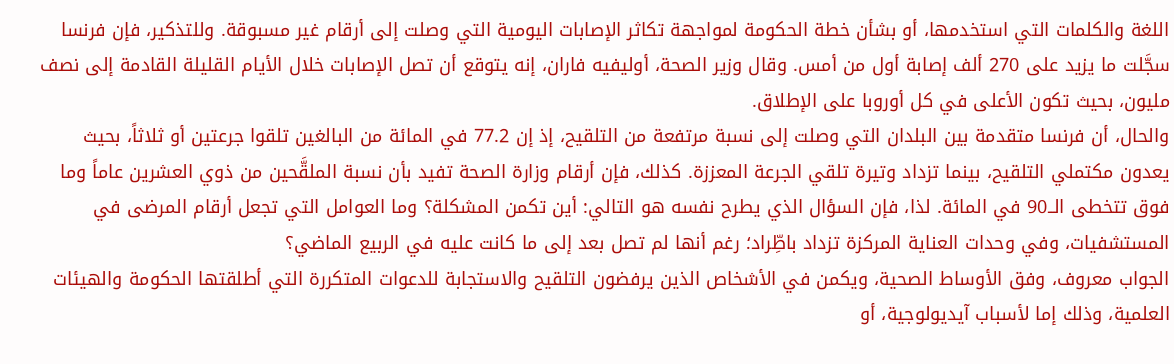اللغة والكلمات التي استخدمها، أو بشأن خطة الحكومة لمواجهة تكاثر الإصابات اليومية التي وصلت إلى أرقام غير مسبوقة. وللتذكير، فإن فرنسا سجَّلت ما يزيد على 270 ألف إصابة أول من أمس. وقال وزير الصحة، أوليفيه فاران، إنه يتوقع أن تصل الإصابات خلال الأيام القليلة القادمة إلى نصف مليون، بحيث تكون الأعلى في كل أوروبا على الإطلاق.
والحال، أن فرنسا متقدمة بين البلدان التي وصلت إلى نسبة مرتفعة من التلقيح، إذ إن 77.2 في المائة من البالغين تلقوا جرعتين أو ثلاثاً، بحيث يعدون مكتملي التلقيح، بينما تزداد وتيرة تلقي الجرعة المعززة. كذلك، فإن أرقام وزارة الصحة تفيد بأن نسبة الملقَّحين من ذوي العشرين عاماً وما فوق تتخطى الــ90 في المائة. لذا، فإن السؤال الذي يطرح نفسه هو التالي: أين تكمن المشكلة؟ وما العوامل التي تجعل أرقام المرضى في المستشفيات، وفي وحدات العناية المركزة تزداد باطِّراد؛ رغم أنها لم تصل بعد إلى ما كانت عليه في الربيع الماضي؟
الجواب معروف، وفق الأوساط الصحية، ويكمن في الأشخاص الذين يرفضون التلقيح والاستجابة للدعوات المتكررة التي أطلقتها الحكومة والهيئات العلمية، وذلك إما لأسباب آيديولوجية، أو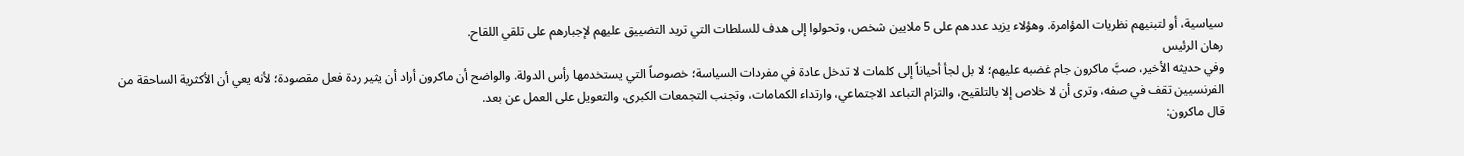سياسية، أو لتبنيهم نظريات المؤامرة. وهؤلاء يزيد عددهم على 5 ملايين شخص، وتحولوا إلى هدف للسلطات التي تريد التضييق عليهم لإجبارهم على تلقي اللقاح.
رهان الرئيس
وفي حديثه الأخير، صبَّ ماكرون جام غضبه عليهم؛ لا بل لجأ أحياناً إلى كلمات لا تدخل عادة في مفردات السياسة؛ خصوصاً التي يستخدمها رأس الدولة. والواضح أن ماكرون أراد أن يثير ردة فعل مقصودة؛ لأنه يعي أن الأكثرية الساحقة من الفرنسيين تقف في صفه، وترى أن لا خلاص إلا بالتلقيح، والتزام التباعد الاجتماعي، وارتداء الكمامات، وتجنب التجمعات الكبرى، والتعويل على العمل عن بعد.
قال ماكرون: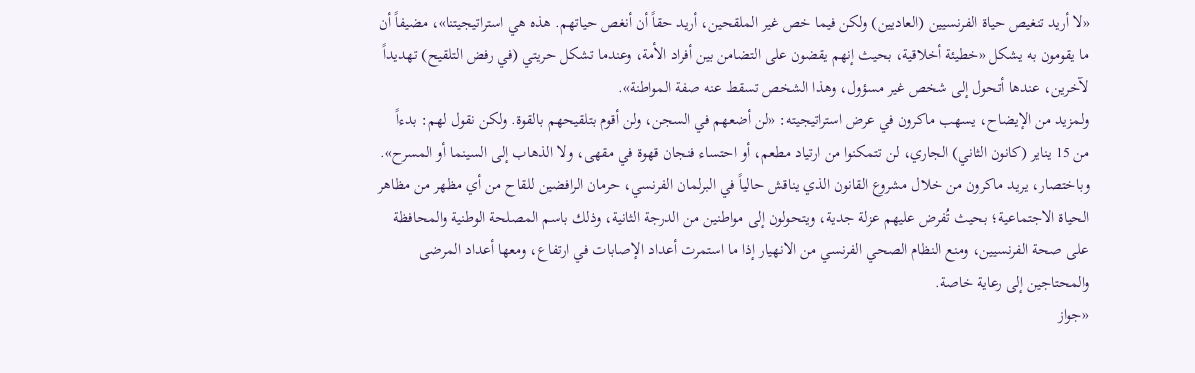«لا أريد تنغيص حياة الفرنسيين (العاديين) ولكن فيما خص غير الملقحين، أريد حقاً أن أنغص حياتهم. هذه هي استراتيجيتنا»، مضيفاً أن ما يقومون به يشكل «خطيئة أخلاقية، بحيث إنهم يقضون على التضامن بين أفراد الأمة، وعندما تشكل حريتي (في رفض التلقيح) تهديداً لآخرين، عندها أتحول إلى شخص غير مسؤول، وهذا الشخص تسقط عنه صفة المواطنة».
ولمزيد من الإيضاح، يسهب ماكرون في عرض استراتيجيته: «لن أضعهم في السجن، ولن أقوم بتلقيحهم بالقوة. ولكن نقول لهم: بدءاً من 15 يناير (كانون الثاني) الجاري، لن تتمكنوا من ارتياد مطعم، أو احتساء فنجان قهوة في مقهى، ولا الذهاب إلى السينما أو المسرح».
وباختصار، يريد ماكرون من خلال مشروع القانون الذي يناقش حالياً في البرلمان الفرنسي، حرمان الرافضين للقاح من أي مظهر من مظاهر الحياة الاجتماعية؛ بحيث تُفرض عليهم عزلة جدية، ويتحولون إلى مواطنين من الدرجة الثانية، وذلك باسم المصلحة الوطنية والمحافظة على صحة الفرنسيين، ومنع النظام الصحي الفرنسي من الانهيار إذا ما استمرت أعداد الإصابات في ارتفاع، ومعها أعداد المرضى والمحتاجين إلى رعاية خاصة.
«جواز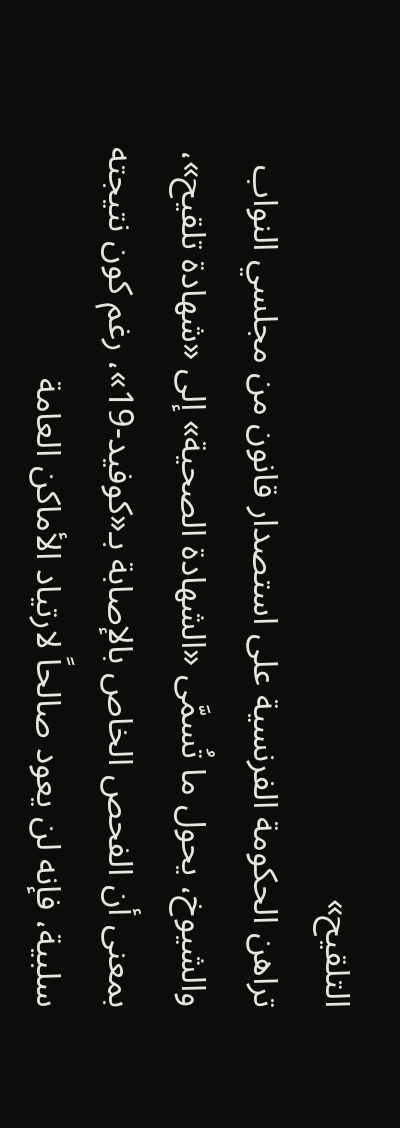التلقيح»
تراهن الحكومة الفرنسية على استصدار قانون من مجلسي النواب والشيوخ، يحول ما تُسمَّى «الشهادة الصحية» إلى «شهادة تلقيح»، بمعنى أن الفحص الخاص بالإصابة بـ«كوفيد-19»، رغم كون نتيجته سلبية، فإنه لن يعود صالحاً لارتياد الأماكن العامة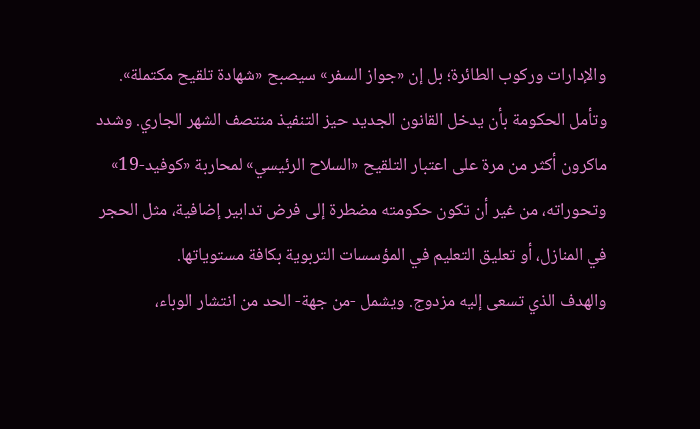والإدارات وركوب الطائرة؛ بل إن «جواز السفر» سيصبح «شهادة تلقيح مكتملة». وتأمل الحكومة بأن يدخل القانون الجديد حيز التنفيذ منتصف الشهر الجاري. وشدد ماكرون أكثر من مرة على اعتبار التلقيح «السلاح الرئيسي» لمحاربة «كوفيد-19» وتحوراته، من غير أن تكون حكومته مضطرة إلى فرض تدابير إضافية، مثل الحجر في المنازل، أو تعليق التعليم في المؤسسات التربوية بكافة مستوياتها.
والهدف الذي تسعى إليه مزدوج. ويشمل -من جهة- الحد من انتشار الوباء،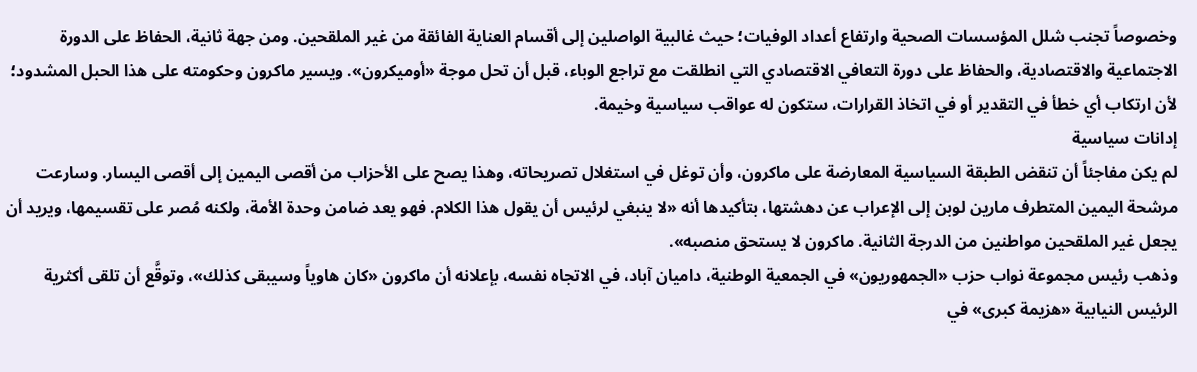وخصوصاً تجنب شلل المؤسسات الصحية وارتفاع أعداد الوفيات؛ حيث غالبية الواصلين إلى أقسام العناية الفائقة من غير الملقحين. ومن جهة ثانية، الحفاظ على الدورة الاجتماعية والاقتصادية، والحفاظ على دورة التعافي الاقتصادي التي انطلقت مع تراجع الوباء، قبل أن تحل موجة «أوميكرون». ويسير ماكرون وحكومته على هذا الحبل المشدود؛ لأن ارتكاب أي خطأ في التقدير أو في اتخاذ القرارات، ستكون له عواقب سياسية وخيمة.
إدانات سياسية
لم يكن مفاجئاً أن تنقض الطبقة السياسية المعارضة على ماكرون، وأن توغل في استغلال تصريحاته، وهذا يصح على الأحزاب من أقصى اليمين إلى أقصى اليسار. وسارعت مرشحة اليمين المتطرف مارين لوبن إلى الإعراب عن دهشتها، بتأكيدها أنه «لا ينبغي لرئيس أن يقول هذا الكلام. فهو يعد ضامن وحدة الأمة، ولكنه مُصر على تقسيمها، ويريد أن يجعل غير الملقحين مواطنين من الدرجة الثانية. ماكرون لا يستحق منصبه».
وذهب رئيس مجموعة نواب حزب «الجمهوريون» في الجمعية الوطنية، داميان آباد، في الاتجاه نفسه، بإعلانه أن ماكرون «كان هاوياً وسيبقى كذلك»، وتوقَّع أن تلقى أكثرية الرئيس النيابية «هزيمة كبرى» في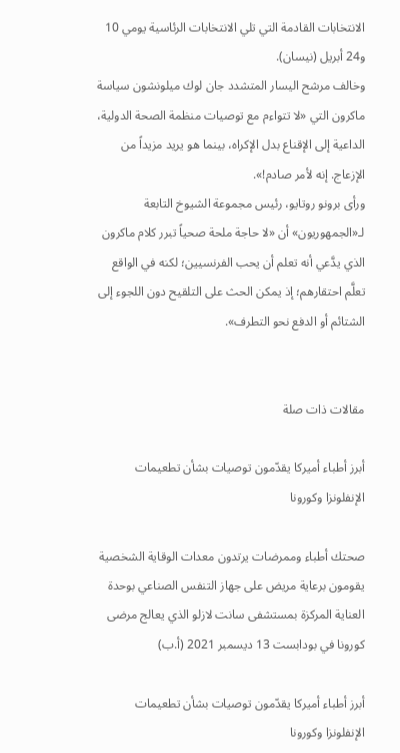الانتخابات القادمة التي تلي الانتخابات الرئاسية يومي 10 و24 أبريل (نيسان).
وخالف مرشح اليسار المتشدد جان لوك ميلونشون سياسة ماكرون التي «لا تتواءم مع توصيات منظمة الصحة الدولية، الداعية إلى الإقناع بدل الإكراه، بينما هو يريد مزيداً من الإزعاج. إنه لأمر صادم!».
ورأى برونو روتايو، رئيس مجموعة الشيوخ التابعة لـ«الجمهوريون» أن «لا حاجة ملحة صحياً تبرر كلام ماكرون الذي يدَّعي أنه تعلم أن يحب الفرنسيين؛ لكنه في الواقع تعلَّم احتقارهم؛ إذ يمكن الحث على التلقيح دون اللجوء إلى الشتائم أو الدفع نحو التطرف».


مقالات ذات صلة

أبرز أطباء أميركا يقدّمون توصيات بشأن تطعيمات الإنفلونزا وكورونا

صحتك أطباء وممرضات يرتدون معدات الوقاية الشخصية يقومون برعاية مريض على جهاز التنفس الصناعي بوحدة العناية المركزة بمستشفى سانت لازلو الذي يعالج مرضى كورونا في بودابست 13 ديسمبر 2021 (أ.ب)

أبرز أطباء أميركا يقدّمون توصيات بشأن تطعيمات الإنفلونزا وكورونا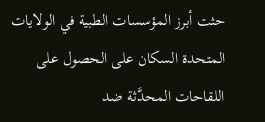حثت أبرز المؤسسات الطبية في الولايات المتحدة السكان على الحصول على اللقاحات المحدَّثة ضد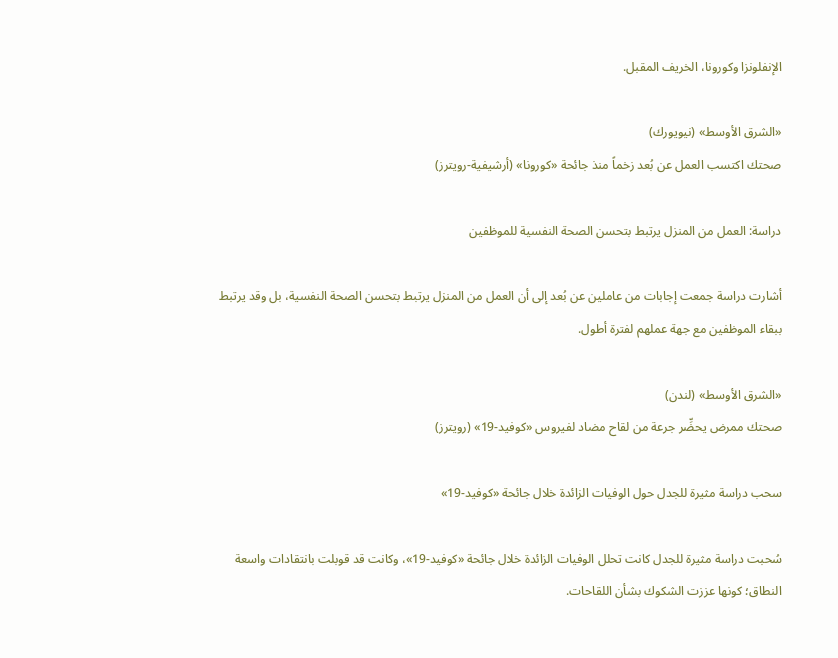الإنفلونزا وكورونا، الخريف المقبل.

«الشرق الأوسط» (نيويورك)
صحتك اكتسب العمل عن بُعد زخماً منذ جائحة «كورونا» (أرشيفية-رويترز)

دراسة: العمل من المنزل يرتبط بتحسن الصحة النفسية للموظفين

أشارت دراسة جمعت إجابات من عاملين عن بُعد إلى أن العمل من المنزل يرتبط بتحسن الصحة النفسية، بل وقد يرتبط ببقاء الموظفين مع جهة عملهم لفترة أطول.

«الشرق الأوسط» (لندن)
صحتك ممرض يحضِّر جرعة من لقاح مضاد لفيروس «كوفيد-19» (رويترز)

سحب دراسة مثيرة للجدل حول الوفيات الزائدة خلال جائحة «كوفيد-19»

سُحبت دراسة مثيرة للجدل كانت تحلل الوفيات الزائدة خلال جائحة «كوفيد-19»، وكانت قد قوبلت بانتقادات واسعة النطاق؛ كونها عززت الشكوك بشأن اللقاحات.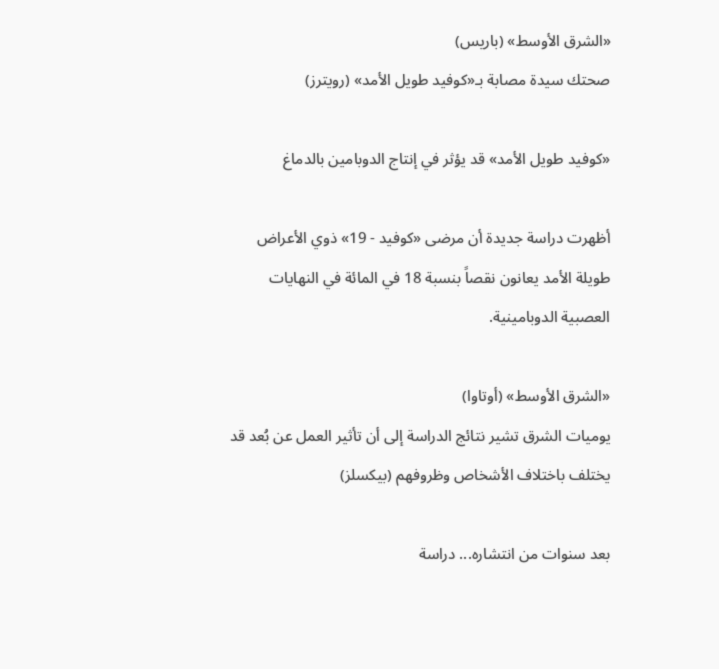«الشرق الأوسط» (باريس)
صحتك سيدة مصابة بـ«كوفيد طويل الأمد» (رويترز)

«كوفيد طويل الأمد» قد يؤثر في إنتاج الدوبامين بالدماغ

أظهرت دراسة جديدة أن مرضى «كوفيد - 19» ذوي الأعراض طويلة الأمد يعانون نقصاً بنسبة 18 في المائة في النهايات العصبية الدوبامينية.

«الشرق الأوسط» (أوتاوا)
يوميات الشرق تشير نتائج الدراسة إلى أن تأثير العمل عن بُعد قد يختلف باختلاف الأشخاص وظروفهم (بيكسلز)

بعد سنوات من انتشاره... دراسة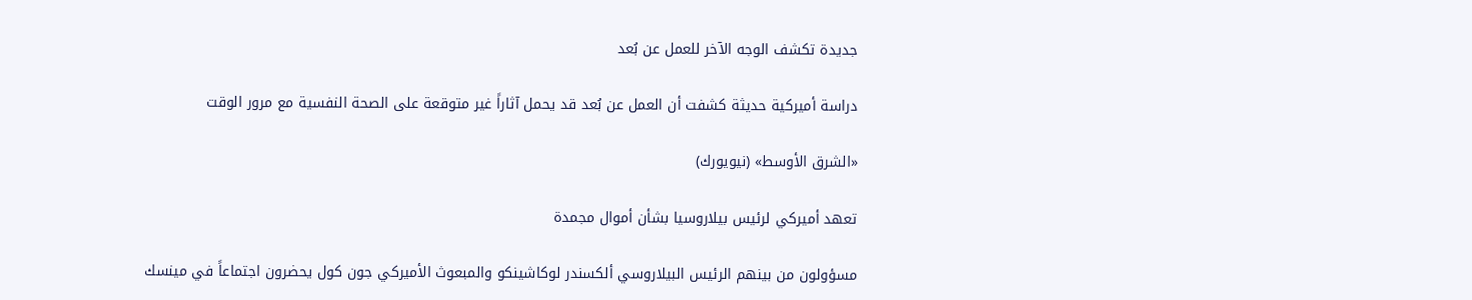جديدة تكشف الوجه الآخر للعمل عن بُعد

دراسة أميركية حديثة كشفت أن العمل عن بُعد قد يحمل آثاراً غير متوقعة على الصحة النفسية مع مرور الوقت

«الشرق الأوسط» (نيويورك)

تعهد أميركي لرئيس بيلاروسيا بشأن أموال مجمدة

مسؤولون من بينهم الرئيس البيلاروسي ألكسندر لوكاشينكو والمبعوث الأميركي جون كول يحضرون اجتماعاً في مينسك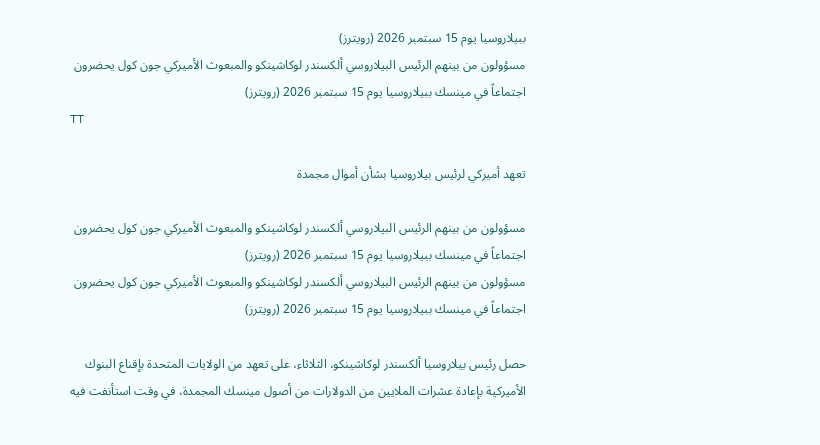ببيلاروسيا يوم 15 سبتمبر 2026 (رويترز)
مسؤولون من بينهم الرئيس البيلاروسي ألكسندر لوكاشينكو والمبعوث الأميركي جون كول يحضرون اجتماعاً في مينسك ببيلاروسيا يوم 15 سبتمبر 2026 (رويترز)
TT

تعهد أميركي لرئيس بيلاروسيا بشأن أموال مجمدة

مسؤولون من بينهم الرئيس البيلاروسي ألكسندر لوكاشينكو والمبعوث الأميركي جون كول يحضرون اجتماعاً في مينسك ببيلاروسيا يوم 15 سبتمبر 2026 (رويترز)
مسؤولون من بينهم الرئيس البيلاروسي ألكسندر لوكاشينكو والمبعوث الأميركي جون كول يحضرون اجتماعاً في مينسك ببيلاروسيا يوم 15 سبتمبر 2026 (رويترز)

حصل رئيس بيلاروسيا ألكسندر لوكاشينكو، الثلاثاء، على تعهد من الولايات المتحدة بإقناع البنوك الأميركية بإعادة عشرات الملايين من الدولارات من أصول مينسك المجمدة، في وقت استأنفت فيه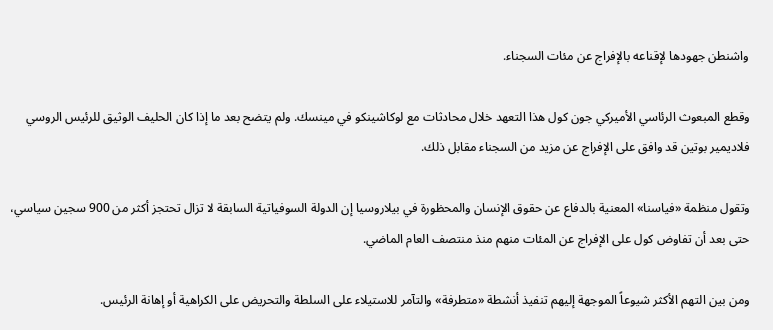واشنطن جهودها لإقناعه بالإفراج عن مئات السجناء.

وقطع المبعوث الرئاسي الأميركي جون كول هذا التعهد خلال محادثات مع لوكاشينكو في مينسك. ولم يتضح بعد ما إذا كان الحليف الوثيق للرئيس الروسي فلاديمير بوتين قد وافق على الإفراج عن مزيد من السجناء مقابل ذلك.

وتقول منظمة «فياسنا» المعنية بالدفاع عن حقوق الإنسان والمحظورة في بيلاروسيا إن الدولة السوفياتية السابقة لا تزال تحتجز أكثر من 900 سجين سياسي، حتى بعد أن تفاوض كول على الإفراج عن المئات منهم منذ منتصف العام الماضي.

ومن بين التهم الأكثر شيوعاً الموجهة إليهم تنفيذ أنشطة «متطرفة» والتآمر للاستيلاء على السلطة والتحريض على الكراهية أو إهانة الرئيس.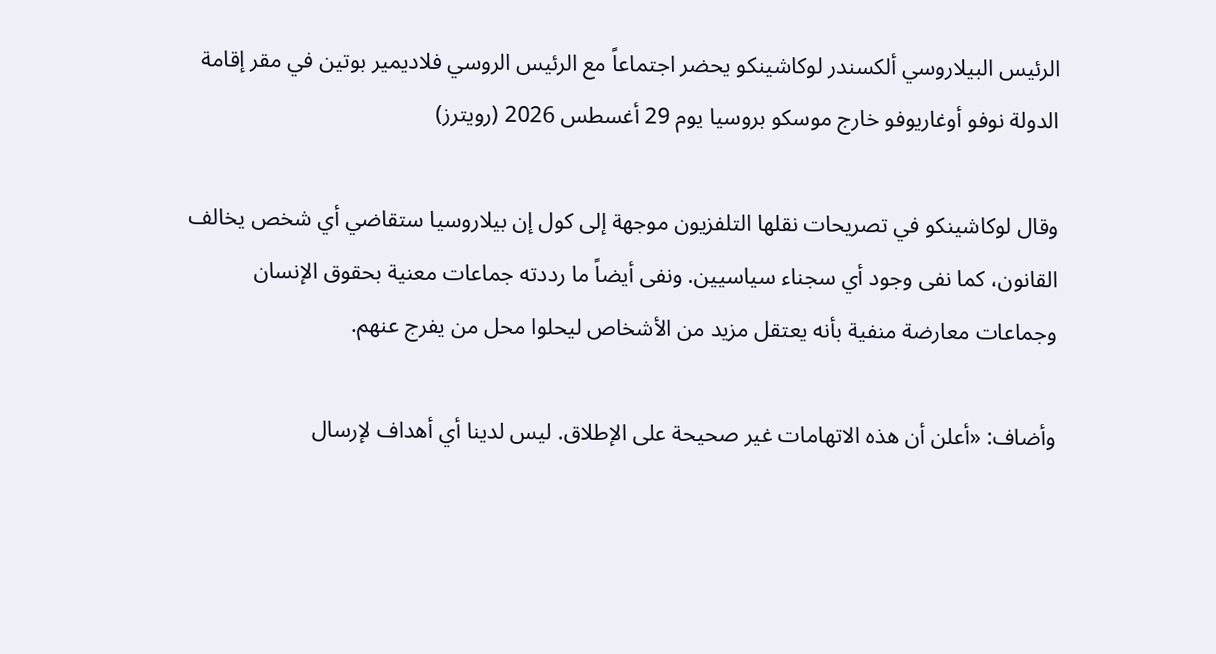الرئيس البيلاروسي ألكسندر لوكاشينكو يحضر اجتماعاً مع الرئيس الروسي فلاديمير بوتين في مقر إقامة الدولة نوفو أوغاريوفو خارج موسكو بروسيا يوم 29 أغسطس 2026 (رويترز)

وقال لوكاشينكو في تصريحات نقلها التلفزيون موجهة إلى كول إن بيلاروسيا ستقاضي أي شخص يخالف القانون، كما نفى وجود أي سجناء سياسيين. ونفى أيضاً ما رددته جماعات معنية بحقوق الإنسان وجماعات معارضة منفية بأنه يعتقل مزيد من الأشخاص ليحلوا محل من يفرج عنهم.

وأضاف: «أعلن أن هذه الاتهامات غير صحيحة على الإطلاق. ليس لدينا أي أهداف لإرسال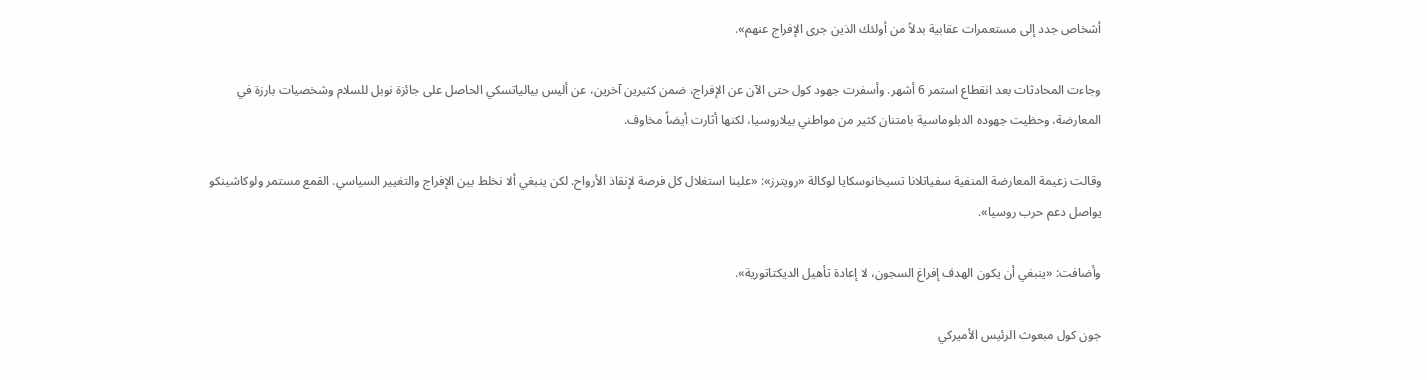أشخاص جدد إلى مستعمرات عقابية بدلاً من أولئك الذين جرى الإفراج عنهم».

وجاءت المحادثات بعد انقطاع استمر 6 أشهر. وأسفرت جهود كول حتى الآن عن الإفراج، ضمن كثيرين آخرين، عن أليس بيالياتسكي الحاصل على جائزة نوبل للسلام وشخصيات بارزة في المعارضة، وحظيت جهوده الدبلوماسية بامتنان كثير من مواطني بيلاروسيا، لكنها أثارت أيضاً مخاوف.

وقالت زعيمة المعارضة المنفية سفياتلانا تسيخانوسكايا لوكالة «رويترز»: «علينا استغلال كل فرصة لإنقاذ الأرواح. لكن ينبغي ألا نخلط بين الإفراج والتغيير السياسي. القمع مستمر ولوكاشينكو يواصل دعم حرب روسيا».

وأضافت: «ينبغي أن يكون الهدف إفراغ السجون، لا إعادة تأهيل الديكتاتورية».

جون كول مبعوث الرئيس الأميركي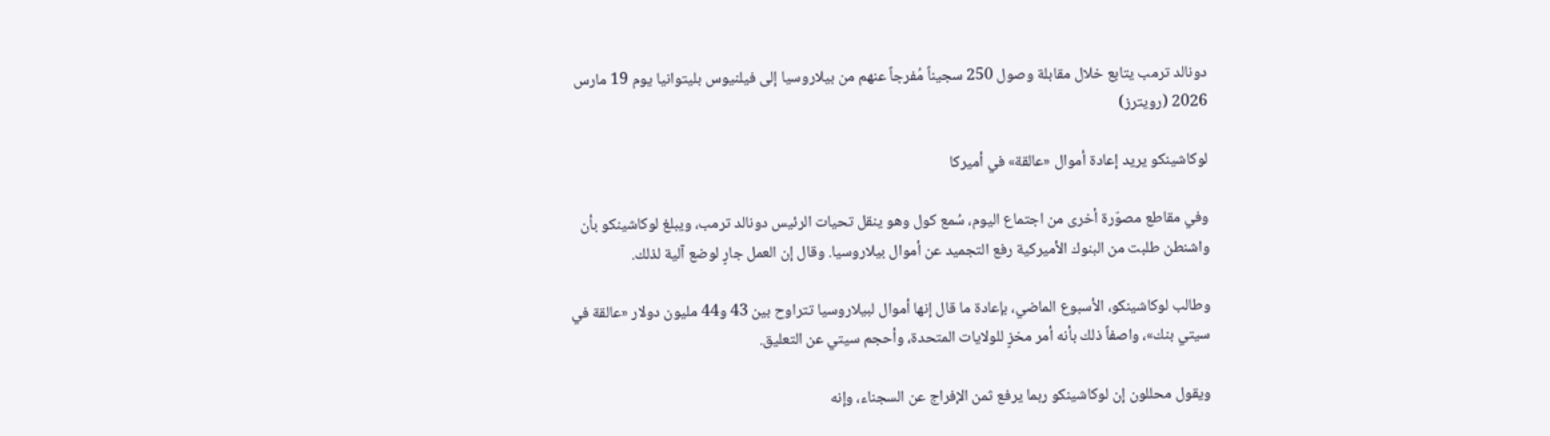دونالد ترمب يتابع خلال مقابلة وصول 250 سجيناً مُفرجاً عنهم من بيلاروسيا إلى فيلنيوس بليتوانيا يوم 19 مارس 2026 (رويترز)

لوكاشينكو يريد إعادة أموال «عالقة» في أميركا

وفي مقاطع مصوّرة أخرى من اجتماع اليوم، سُمع كول وهو ينقل تحيات الرئيس دونالد ترمب، ويبلغ لوكاشينكو بأن واشنطن طلبت من البنوك الأميركية رفع التجميد عن أموال بيلاروسيا. وقال إن العمل جارٍ لوضع آلية لذلك.

وطالب لوكاشينكو، الأسبوع الماضي، بإعادة ما قال إنها أموال لبيلاروسيا تتراوح بين 43 و44 مليون دولار «عالقة في سيتي بنك»، واصفاً ذلك بأنه أمر مخزٍ للولايات المتحدة، وأحجم سيتي عن التعليق.

ويقول محللون إن لوكاشينكو ربما يرفع ثمن الإفراج عن السجناء، وإنه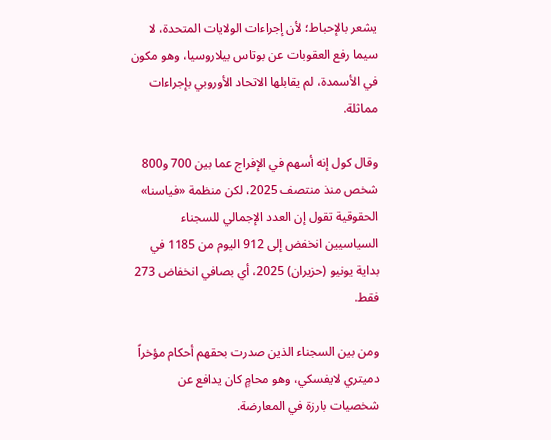يشعر بالإحباط؛ لأن إجراءات الولايات المتحدة، لا سيما رفع العقوبات عن بوتاس بيلاروسيا، وهو مكون في الأسمدة، لم يقابلها الاتحاد الأوروبي بإجراءات مماثلة.

وقال كول إنه أسهم في الإفراج عما بين 700 و800 شخص منذ منتصف 2025، لكن منظمة «فياسنا» الحقوقية تقول إن العدد الإجمالي للسجناء السياسيين انخفض إلى 912 اليوم من 1185 في بداية يونيو (حزيران) 2025، أي بصافي انخفاض 273 فقط.

ومن بين السجناء الذين صدرت بحقهم أحكام مؤخراً دميتري لايفسكي، وهو محامٍ كان يدافع عن شخصيات بارزة في المعارضة.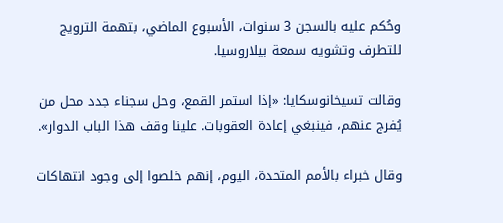وحُكم عليه بالسجن 3 سنوات، الأسبوع الماضي، بتهمة الترويج للتطرف وتشويه سمعة بيلاروسيا.

وقالت تسيخانوسكايا: «إذا استمر القمع، وحل سجناء جدد محل من يُفرج عنهم، فينبغي إعادة العقوبات. علينا وقف هذا الباب الدوار».

وقال خبراء بالأمم المتحدة، اليوم، إنهم خلصوا إلى وجود انتهاكات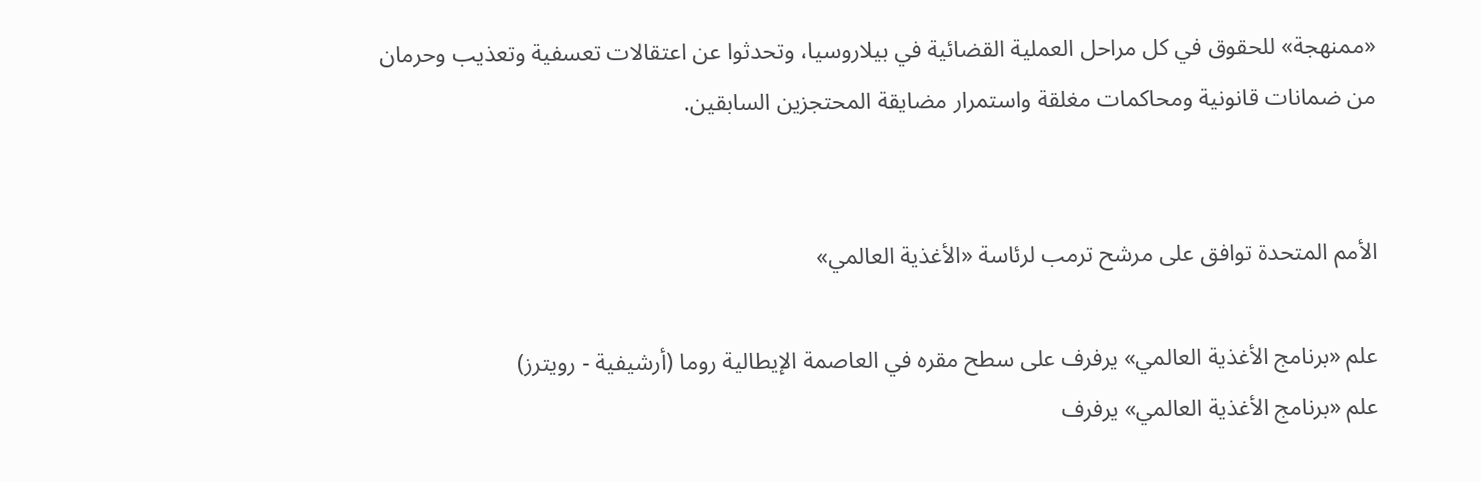«ممنهجة» للحقوق في كل مراحل العملية القضائية في بيلاروسيا، وتحدثوا عن اعتقالات تعسفية وتعذيب وحرمان من ضمانات قانونية ومحاكمات مغلقة واستمرار مضايقة المحتجزين السابقين.


الأمم المتحدة توافق على مرشح ترمب لرئاسة «الأغذية العالمي»

علم «برنامج الأغذية العالمي» يرفرف على سطح مقره في العاصمة الإيطالية روما (أرشيفية - رويترز)
علم «برنامج الأغذية العالمي» يرفرف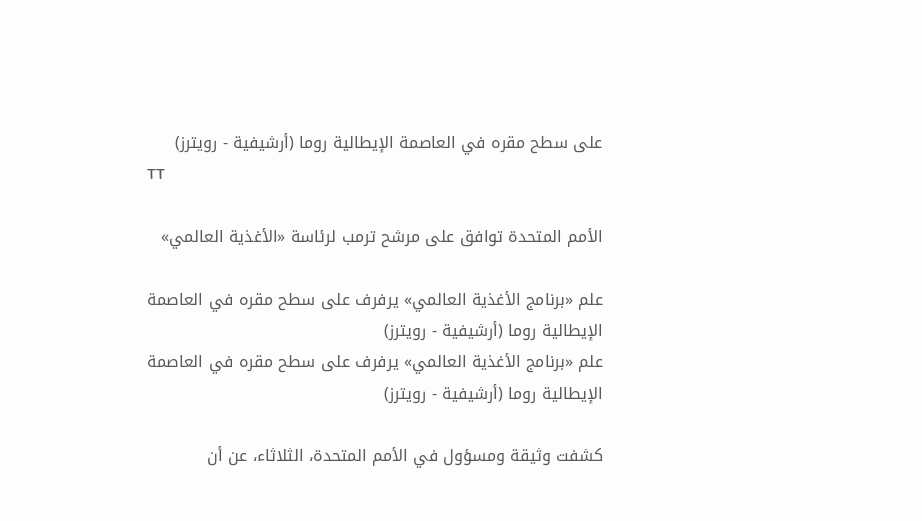على سطح مقره في العاصمة الإيطالية روما (أرشيفية - رويترز)
TT

الأمم المتحدة توافق على مرشح ترمب لرئاسة «الأغذية العالمي»

علم «برنامج الأغذية العالمي» يرفرف على سطح مقره في العاصمة الإيطالية روما (أرشيفية - رويترز)
علم «برنامج الأغذية العالمي» يرفرف على سطح مقره في العاصمة الإيطالية روما (أرشيفية - رويترز)

كشفت وثيقة ومسؤول في الأمم المتحدة، الثلاثاء، عن أن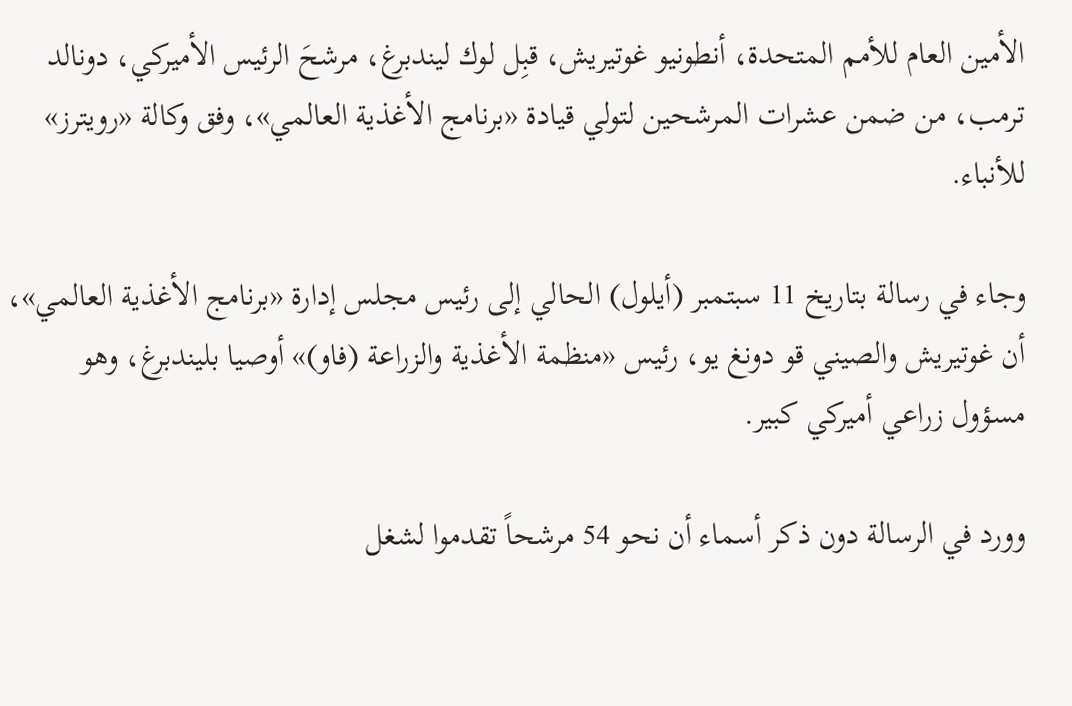الأمين العام للأمم المتحدة، أنطونيو غوتيريش، قبِل لوك ليندبرغ، مرشحَ الرئيس الأميركي، دونالد ترمب، من ضمن عشرات المرشحين لتولي قيادة «برنامج الأغذية العالمي»، وفق وكالة «رويترز» للأنباء.

وجاء في رسالة بتاريخ 11 سبتمبر (أيلول) الحالي إلى رئيس مجلس إدارة «برنامج الأغذية العالمي»، أن غوتيريش والصيني قو دونغ يو، رئيس «منظمة الأغذية والزراعة (فاو)» أوصيا بليندبرغ، وهو مسؤول زراعي أميركي كبير.

وورد في الرسالة دون ذكر أسماء أن نحو 54 مرشحاً تقدموا لشغل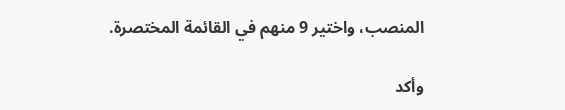المنصب، واختير 9 منهم في القائمة المختصرة.

وأكد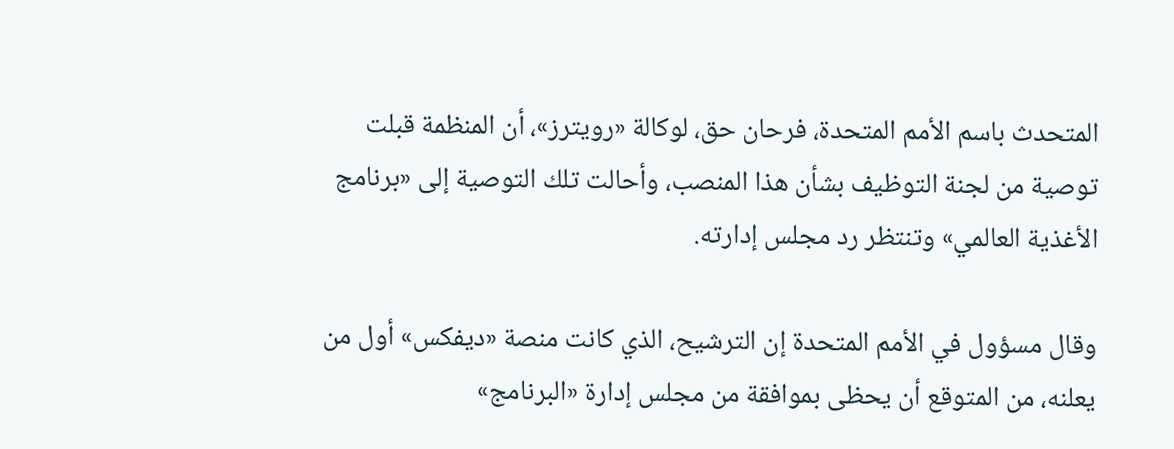المتحدث باسم الأمم المتحدة، فرحان حق، لوكالة «رويترز»، أن المنظمة قبلت توصية من لجنة التوظيف بشأن هذا المنصب، وأحالت تلك التوصية إلى «برنامج الأغذية العالمي» وتنتظر رد مجلس إدارته.

وقال مسؤول في الأمم المتحدة إن الترشيح، الذي كانت منصة «ديفكس» أول من يعلنه، من المتوقع أن يحظى بموافقة من مجلس إدارة «البرنامج»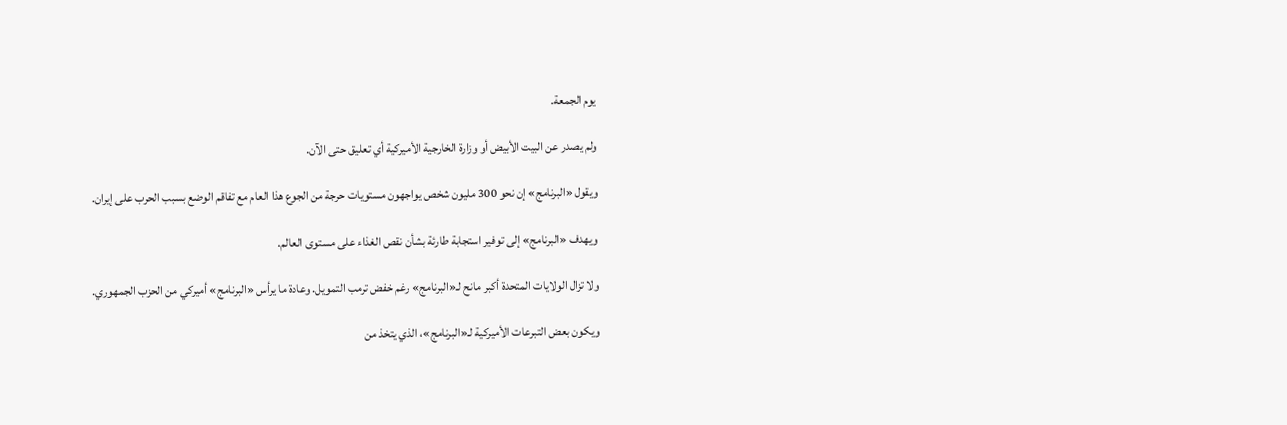يوم الجمعة.

ولم يصدر عن البيت الأبيض أو وزارة الخارجية الأميركية أي تعليق حتى الآن.

ويقول «البرنامج» إن نحو 300 مليون شخص يواجهون مستويات حرجة من الجوع هذا العام مع تفاقم الوضع بسبب الحرب على إيران.

ويهدف «البرنامج» إلى توفير استجابة طارئة بشأن نقص الغذاء على مستوى العالم.

ولا تزال الولايات المتحدة أكبر مانح لـ«البرنامج» رغم خفض ترمب التمويل. وعادة ما يرأس «البرنامج» أميركي من الحزب الجمهوري.

ويكون بعض التبرعات الأميركية لـ«البرنامج»، الذي يتخذ من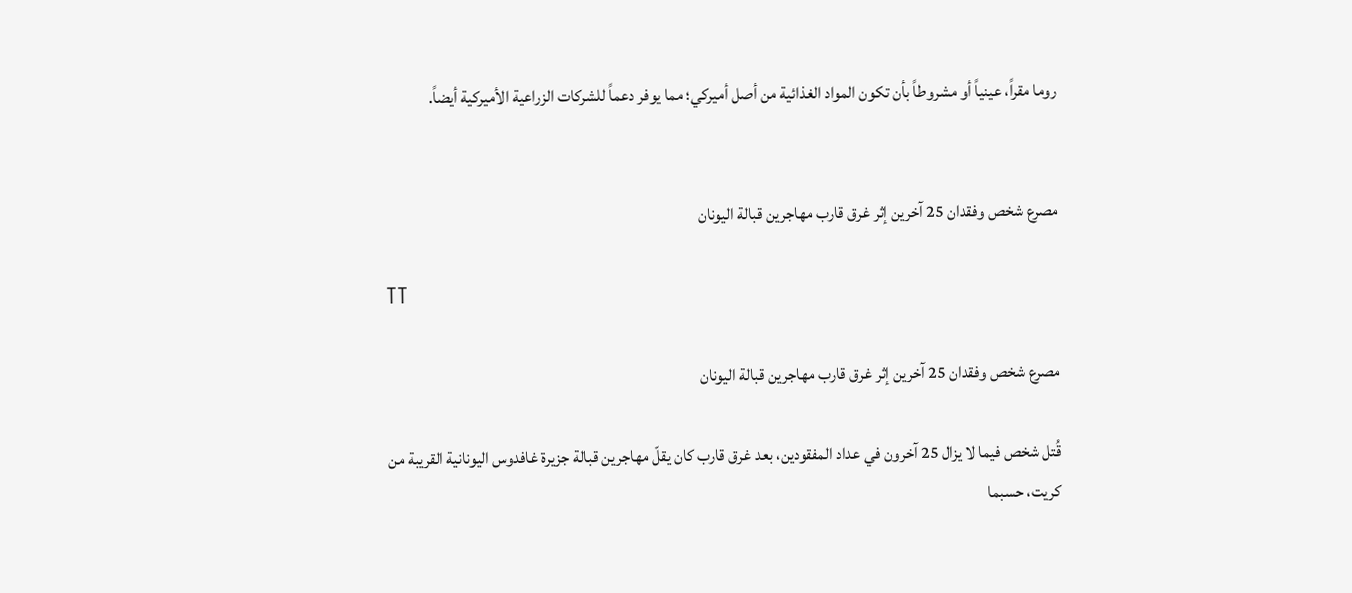روما مقراً، عينياً أو مشروطاً بأن تكون المواد الغذائية من أصل أميركي؛ مما يوفر دعماً للشركات الزراعية الأميركية أيضاً.


مصرع شخص وفقدان 25 آخرين إثر غرق قارب مهاجرين قبالة اليونان

TT

مصرع شخص وفقدان 25 آخرين إثر غرق قارب مهاجرين قبالة اليونان

قُتل شخص فيما لا يزال 25 آخرون في عداد المفقودين، بعد غرق قارب كان يقلّ مهاجرين قبالة جزيرة غافدوس اليونانية القريبة من كريت، حسبما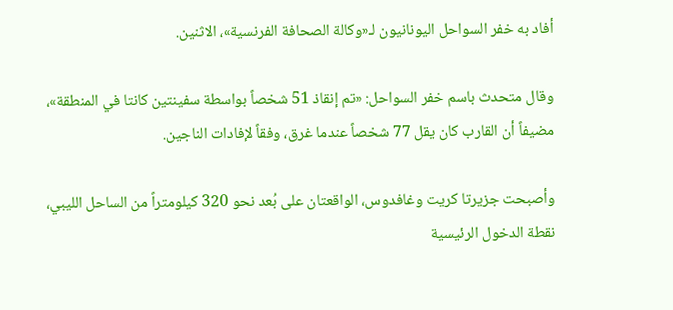أفاد به خفر السواحل اليونانيون لـ«وكالة الصحافة الفرنسية»، الاثنين.

وقال متحدث باسم خفر السواحل: «تم إنقاذ 51 شخصاً بواسطة سفينتين كانتا في المنطقة»، مضيفاً أن القارب كان يقل 77 شخصاً عندما غرق، وفقاً لإفادات الناجين.

وأصبحت جزيرتا كريت وغافدوس، الواقعتان على بُعد نحو 320 كيلومتراً من الساحل الليبي، نقطة الدخول الرئيسية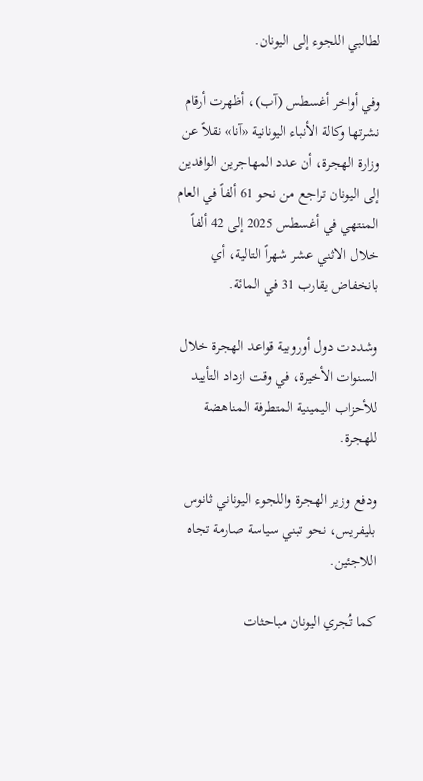لطالبي اللجوء إلى اليونان.

وفي أواخر أغسطس (آب)، أظهرت أرقام نشرتها وكالة الأنباء اليونانية «آنا» نقلاً عن وزارة الهجرة، أن عدد المهاجرين الوافدين إلى اليونان تراجع من نحو 61 ألفاً في العام المنتهي في أغسطس 2025 إلى 42 ألفاً خلال الاثني عشر شهراً التالية، أي بانخفاض يقارب 31 في المائة.

وشددت دول أوروبية قواعد الهجرة خلال السنوات الأخيرة، في وقت ازداد التأييد للأحزاب اليمينية المتطرفة المناهضة للهجرة.

ودفع وزير الهجرة واللجوء اليوناني ثانوس بليفريس، نحو تبني سياسة صارمة تجاه اللاجئين.

كما تُجري اليونان مباحثات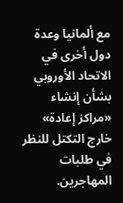مع ألمانيا وعدة دول أخرى في الاتحاد الأوروبي بشأن إنشاء «مراكز إعادة» خارج التكتل للنظر في طلبات المهاجرين.